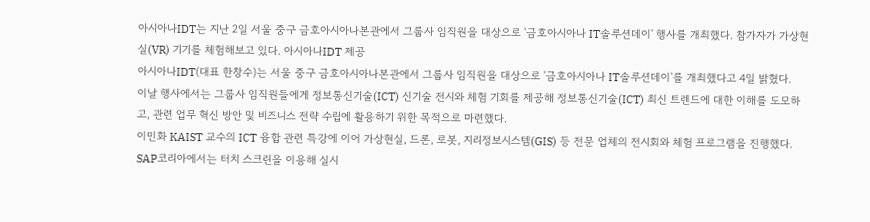아시아나IDT는 지난 2일 서울 중구 금호아시아나본관에서 그룹사 임직원을 대상으로 '금호아시아나 IT솔루션데이' 행사를 개최했다. 참가자가 가상현실(VR) 기기를 체험해보고 있다. 아시아나IDT 제공
아시아나IDT(대표 한창수)는 서울 중구 금호아시아나본관에서 그룹사 임직원을 대상으로 '금호아시아나 IT솔루션데이'를 개최했다고 4일 밝혔다.
이날 행사에서는 그룹사 임직원들에게 정보통신기술(ICT) 신기술 전시와 체험 기회를 제공해 정보통신기술(ICT) 최신 트렌드에 대한 이해를 도모하고, 관련 업무 혁신 방안 및 비즈니스 전략 수립에 활용하기 위한 목적으로 마련했다.
이민화 KAIST 교수의 ICT 융합 관련 특강에 이어 가상현실, 드론, 로봇, 지리정보시스템(GIS) 등 전문 업체의 전시회와 체험 프로그램을 진행했다.
SAP코리아에서는 터치 스크린을 이용해 실시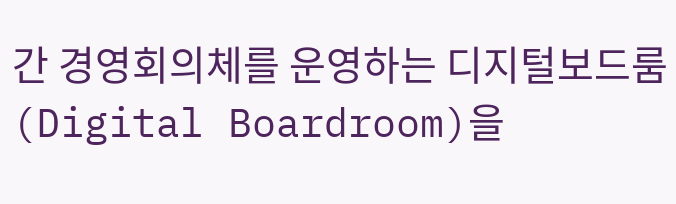간 경영회의체를 운영하는 디지털보드룸(Digital Boardroom)을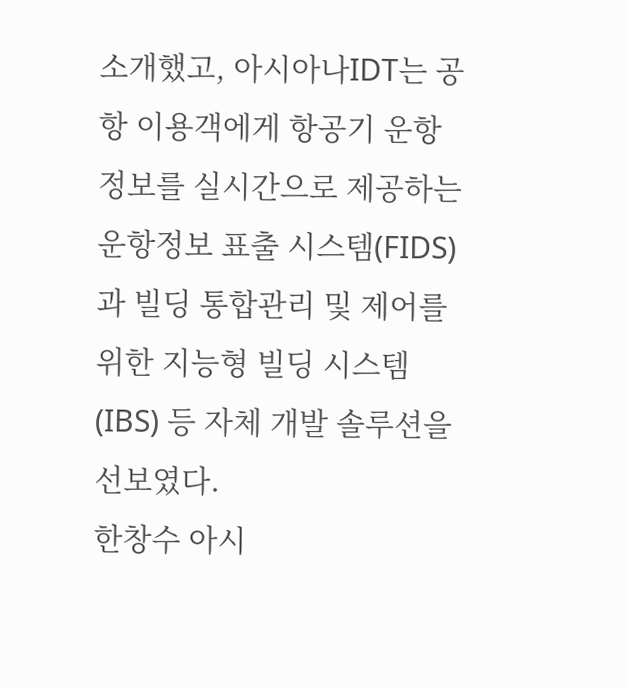소개했고, 아시아나IDT는 공항 이용객에게 항공기 운항정보를 실시간으로 제공하는 운항정보 표출 시스템(FIDS)과 빌딩 통합관리 및 제어를 위한 지능형 빌딩 시스템(IBS) 등 자체 개발 솔루션을 선보였다.
한창수 아시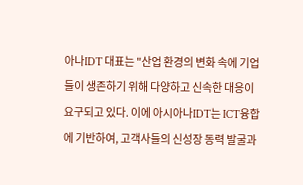아나IDT 대표는 "산업 환경의 변화 속에 기업들이 생존하기 위해 다양하고 신속한 대응이 요구되고 있다. 이에 아시아나IDT는 ICT융합에 기반하여, 고객사들의 신성장 동력 발굴과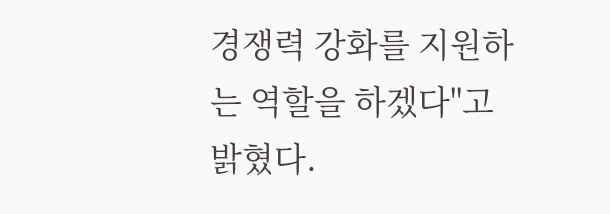경쟁력 강화를 지원하는 역할을 하겠다"고 밝혔다.